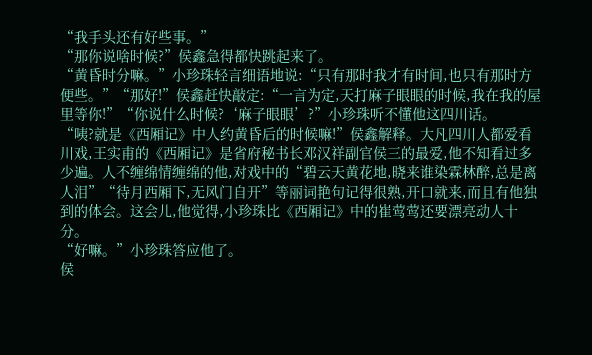“我手头还有好些事。”
“那你说啥时候?”侯鑫急得都快跳起来了。
“黄昏时分嘛。”小珍珠轻言细语地说:“只有那时我才有时间,也只有那时方便些。”“那好!”侯鑫赶快敲定:“一言为定,天打麻子眼眼的时候,我在我的屋里等你!”“你说什么时候?‘麻子眼眼’?”小珍珠听不懂他这四川话。
“咦?就是《西厢记》中人约黄昏后的时候嘛!”侯鑫解释。大凡四川人都爱看川戏,王实甫的《西厢记》是省府秘书长邓汉祥副官侯三的最爱,他不知看过多少遍。人不缠绵情缠绵的他,对戏中的“碧云天黄花地,晓来谁染霖林醉,总是离人泪”“待月西厢下,无风门自开”等丽词艳句记得很熟,开口就来,而且有他独到的体会。这会儿,他觉得,小珍珠比《西厢记》中的崔莺莺还要漂亮动人十分。
“好嘛。”小珍珠答应他了。
侯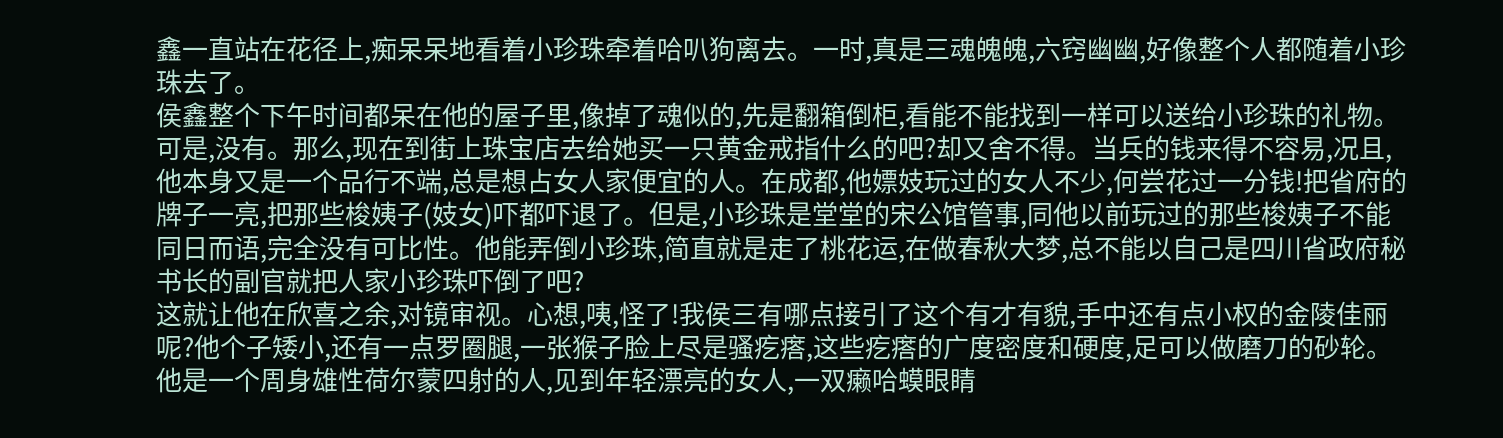鑫一直站在花径上,痴呆呆地看着小珍珠牵着哈叭狗离去。一时,真是三魂魄魄,六窍幽幽,好像整个人都随着小珍珠去了。
侯鑫整个下午时间都呆在他的屋子里,像掉了魂似的,先是翻箱倒柜,看能不能找到一样可以送给小珍珠的礼物。可是,没有。那么,现在到街上珠宝店去给她买一只黄金戒指什么的吧?却又舍不得。当兵的钱来得不容易,况且,他本身又是一个品行不端,总是想占女人家便宜的人。在成都,他嫖妓玩过的女人不少,何尝花过一分钱!把省府的牌子一亮,把那些梭姨子(妓女)吓都吓退了。但是,小珍珠是堂堂的宋公馆管事,同他以前玩过的那些梭姨子不能同日而语,完全没有可比性。他能弄倒小珍珠,简直就是走了桃花运,在做春秋大梦,总不能以自己是四川省政府秘书长的副官就把人家小珍珠吓倒了吧?
这就让他在欣喜之余,对镜审视。心想,咦,怪了!我侯三有哪点接引了这个有才有貌,手中还有点小权的金陵佳丽呢?他个子矮小,还有一点罗圈腿,一张猴子脸上尽是骚疙瘩,这些疙瘩的广度密度和硬度,足可以做磨刀的砂轮。他是一个周身雄性荷尔蒙四射的人,见到年轻漂亮的女人,一双癞哈蟆眼睛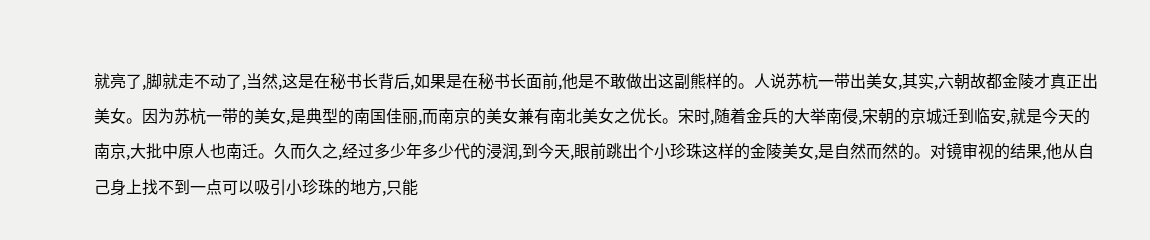就亮了,脚就走不动了,当然,这是在秘书长背后,如果是在秘书长面前,他是不敢做出这副熊样的。人说苏杭一带出美女,其实,六朝故都金陵才真正出美女。因为苏杭一带的美女,是典型的南国佳丽,而南京的美女兼有南北美女之优长。宋时,随着金兵的大举南侵,宋朝的京城迁到临安,就是今天的南京,大批中原人也南迁。久而久之,经过多少年多少代的浸润,到今天,眼前跳出个小珍珠这样的金陵美女,是自然而然的。对镜审视的结果,他从自己身上找不到一点可以吸引小珍珠的地方,只能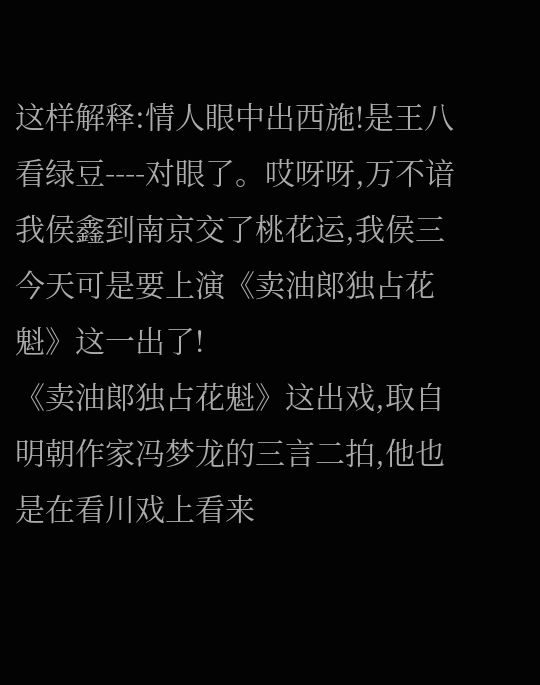这样解释:情人眼中出西施!是王八看绿豆----对眼了。哎呀呀,万不谙我侯鑫到南京交了桃花运,我侯三今天可是要上演《卖油郞独占花魁》这一出了!
《卖油郞独占花魁》这出戏,取自明朝作家冯梦龙的三言二拍,他也是在看川戏上看来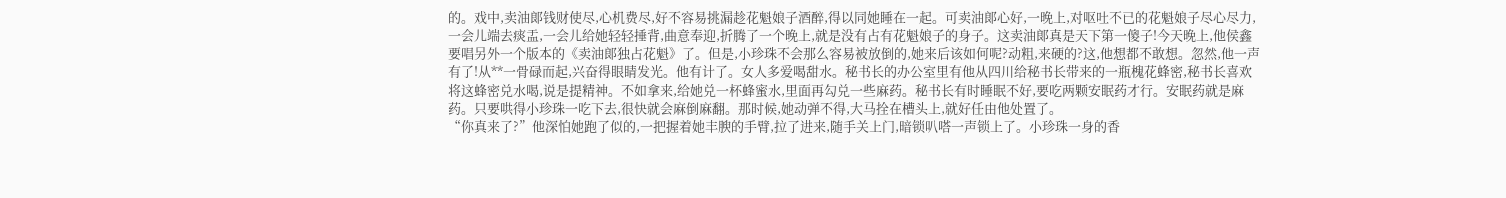的。戏中,卖油郞钱财使尽,心机费尽,好不容易挑漏趁花魁娘子酒醉,得以同她睡在一起。可卖油郞心好,一晚上,对呕吐不已的花魁娘子尽心尽力,一会儿端去痰盂,一会儿给她轻轻捶背,曲意奉迎,折腾了一个晚上,就是没有占有花魁娘子的身子。这卖油郞真是天下第一傻子!今天晚上,他侯鑫要唱另外一个版本的《卖油郞独占花魁》了。但是,小珍珠不会那么容易被放倒的,她来后该如何呢?动粗,来硬的?这,他想都不敢想。忽然,他一声有了!从**一骨碌而起,兴奋得眼睛发光。他有计了。女人多爱喝甜水。秘书长的办公室里有他从四川给秘书长带来的一瓶槐花蜂密,秘书长喜欢将这蜂密兑水喝,说是提精神。不如拿来,给她兑一杯蜂蜜水,里面再勾兑一些麻药。秘书长有时睡眠不好,要吃两颗安眠药才行。安眠药就是麻药。只要哄得小珍珠一吃下去,很快就会麻倒麻翻。那时候,她动弹不得,大马拴在槽头上,就好任由他处置了。
“你真来了?”他深怕她跑了似的,一把握着她丰腴的手臂,拉了进来,随手关上门,暗锁叭嗒一声锁上了。小珍珠一身的香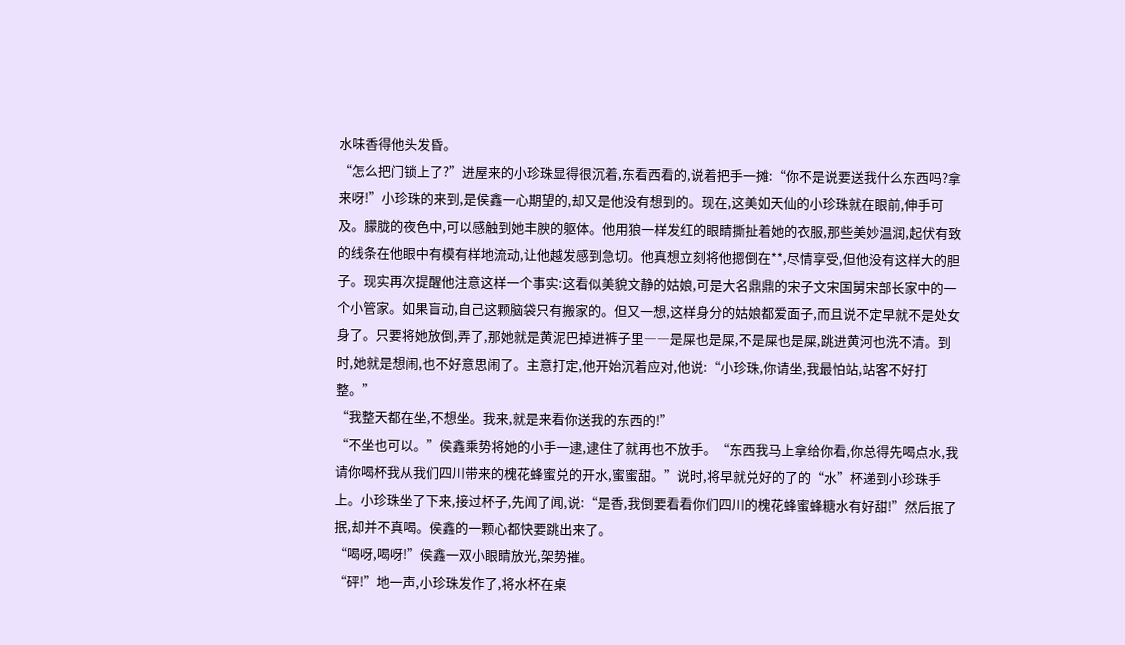水味香得他头发昏。
“怎么把门锁上了?”进屋来的小珍珠显得很沉着,东看西看的,说着把手一摊:“你不是说要送我什么东西吗?拿来呀!”小珍珠的来到,是侯鑫一心期望的,却又是他没有想到的。现在,这美如天仙的小珍珠就在眼前,伸手可及。朦胧的夜色中,可以感触到她丰腴的躯体。他用狼一样发红的眼睛撕扯着她的衣服,那些美妙温润,起伏有致的线条在他眼中有模有样地流动,让他越发感到急切。他真想立刻将他摁倒在**,尽情享受,但他没有这样大的胆子。现实再次提醒他注意这样一个事实:这看似美貌文静的姑娘,可是大名鼎鼎的宋子文宋国舅宋部长家中的一个小管家。如果盲动,自己这颗脑袋只有搬家的。但又一想,这样身分的姑娘都爱面子,而且说不定早就不是处女身了。只要将她放倒,弄了,那她就是黄泥巴掉进裤子里――是屎也是屎,不是屎也是屎,跳进黄河也洗不清。到时,她就是想闹,也不好意思闹了。主意打定,他开始沉着应对,他说:“小珍珠,你请坐,我最怕站,站客不好打整。”
“我整天都在坐,不想坐。我来,就是来看你送我的东西的!”
“不坐也可以。”侯鑫乘势将她的小手一逮,逮住了就再也不放手。“东西我马上拿给你看,你总得先喝点水,我请你喝杯我从我们四川带来的槐花蜂蜜兑的开水,蜜蜜甜。”说时,将早就兑好的了的“水”杯递到小珍珠手上。小珍珠坐了下来,接过杯子,先闻了闻,说:“是香,我倒要看看你们四川的槐花蜂蜜蜂糖水有好甜!”然后抿了抿,却并不真喝。侯鑫的一颗心都快要跳出来了。
“喝呀,喝呀!”侯鑫一双小眼睛放光,架势摧。
“砰!”地一声,小珍珠发作了,将水杯在桌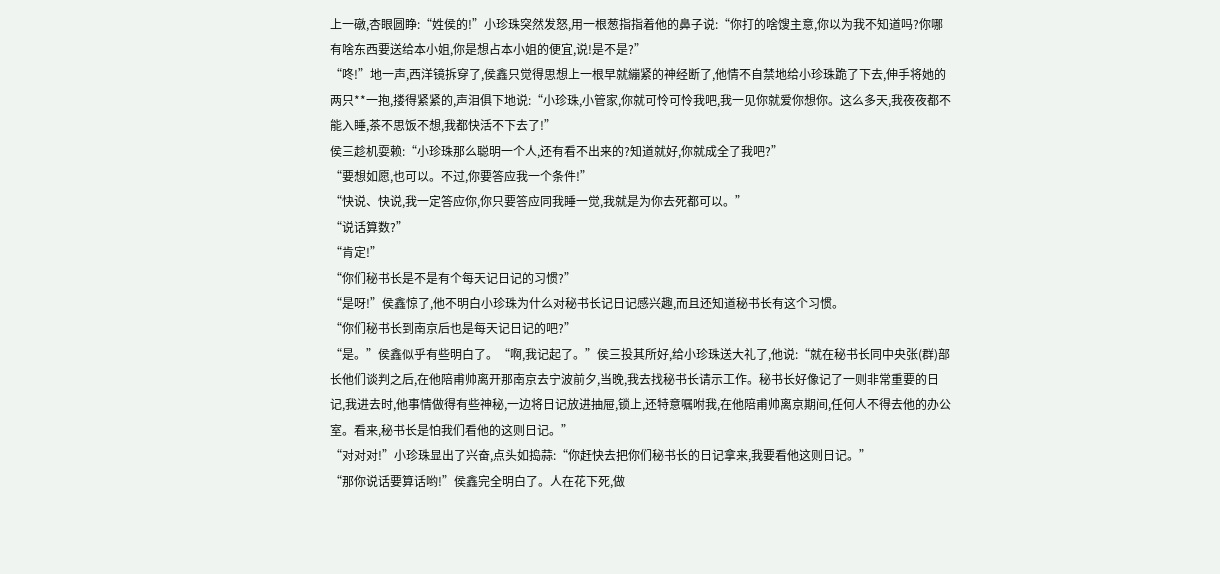上一礅,杏眼圆睁:“姓侯的!”小珍珠突然发怒,用一根葱指指着他的鼻子说:“你打的啥馊主意,你以为我不知道吗?你哪有啥东西要送给本小姐,你是想占本小姐的便宜,说!是不是?”
“咚!”地一声,西洋镜拆穿了,侯鑫只觉得思想上一根早就繃紧的神经断了,他情不自禁地给小珍珠跪了下去,伸手将她的两只**一抱,搂得紧紧的,声泪俱下地说:“小珍珠,小管家,你就可怜可怜我吧,我一见你就爱你想你。这么多天,我夜夜都不能入睡,茶不思饭不想,我都快活不下去了!”
侯三趁机耍赖:“小珍珠那么聪明一个人,还有看不出来的?知道就好,你就成全了我吧?”
“要想如愿,也可以。不过,你要答应我一个条件!”
“快说、快说,我一定答应你,你只要答应同我睡一觉,我就是为你去死都可以。”
“说话算数?”
“肯定!”
“你们秘书长是不是有个每天记日记的习惯?”
“是呀!”侯鑫惊了,他不明白小珍珠为什么对秘书长记日记感兴趣,而且还知道秘书长有这个习惯。
“你们秘书长到南京后也是每天记日记的吧?”
“是。”侯鑫似乎有些明白了。“啊,我记起了。”侯三投其所好,给小珍珠送大礼了,他说:“就在秘书长同中央张(群)部长他们谈判之后,在他陪甫帅离开那南京去宁波前夕,当晚,我去找秘书长请示工作。秘书长好像记了一则非常重要的日记,我进去时,他事情做得有些神秘,一边将日记放进抽屉,锁上,还特意嘱咐我,在他陪甫帅离京期间,任何人不得去他的办公室。看来,秘书长是怕我们看他的这则日记。”
“对对对!”小珍珠显出了兴奋,点头如捣蒜:“你赶快去把你们秘书长的日记拿来,我要看他这则日记。”
“那你说话要算话哟!”侯鑫完全明白了。人在花下死,做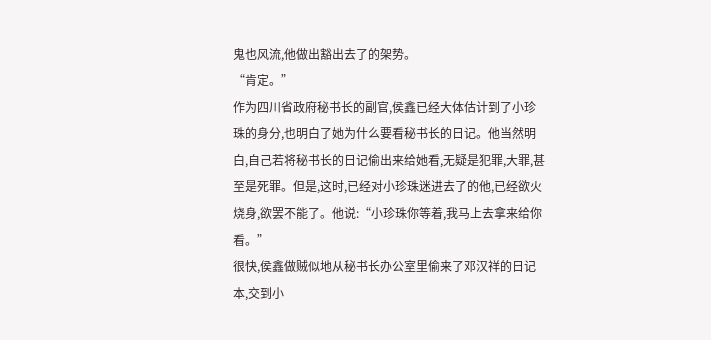鬼也风流,他做出豁出去了的架势。
“肯定。”
作为四川省政府秘书长的副官,侯鑫已经大体估计到了小珍珠的身分,也明白了她为什么要看秘书长的日记。他当然明白,自己若将秘书长的日记偷出来给她看,无疑是犯罪,大罪,甚至是死罪。但是,这时,已经对小珍珠迷进去了的他,已经欲火烧身,欲罢不能了。他说:“小珍珠你等着,我马上去拿来给你看。”
很快,侯鑫做贼似地从秘书长办公室里偷来了邓汉祥的日记本,交到小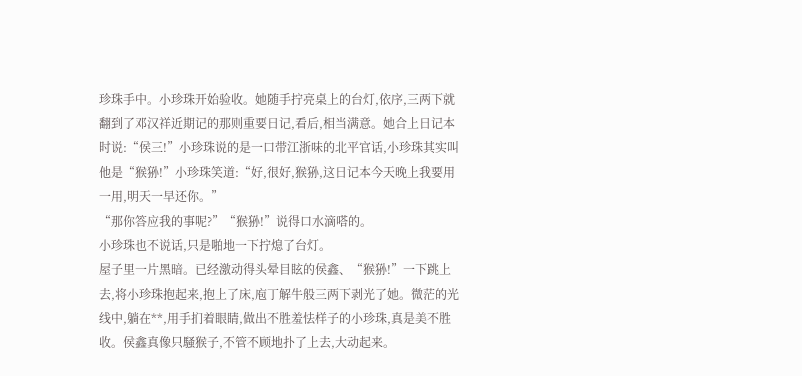珍珠手中。小珍珠开始验收。她随手拧亮桌上的台灯,依序,三两下就翻到了邓汉祥近期记的那则重要日记,看后,相当满意。她合上日记本时说:“侯三!”小珍珠说的是一口带江浙味的北平官话,小珍珠其实叫他是“猴狲!”小珍珠笑道:“好,很好,猴狲,这日记本今天晚上我要用一用,明天一早还你。”
“那你答应我的事呢?”“猴狲!”说得口水滴嗒的。
小珍珠也不说话,只是啪地一下拧熄了台灯。
屋子里一片黑暗。已经激动得头晕目眩的侯鑫、“猴狲!”一下跳上去,将小珍珠抱起来,抱上了床,庖丁解牛般三两下剥光了她。微茫的光线中,躺在**,用手扪着眼睛,做出不胜羞怯样子的小珍珠,真是美不胜收。侯鑫真像只騒猴子,不管不顾地扑了上去,大动起来。